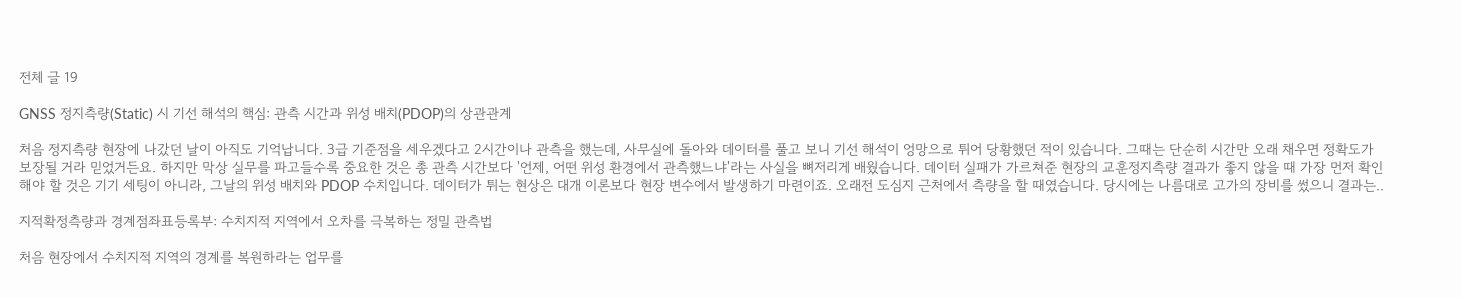전체 글 19

GNSS 정지측량(Static) 시 기선 해석의 핵심: 관측 시간과 위성 배치(PDOP)의 상관관계

처음 정지측량 현장에 나갔던 날이 아직도 기억납니다. 3급 기준점을 세우겠다고 2시간이나 관측을 했는데, 사무실에 돌아와 데이터를 풀고 보니 기선 해석이 엉망으로 튀어 당황했던 적이 있습니다. 그때는 단순히 시간만 오래 채우면 정확도가 보장될 거라 믿었거든요. 하지만 막상 실무를 파고들수록 중요한 것은 총 관측 시간보다 '언제, 어떤 위성 환경에서 관측했느냐'라는 사실을 뼈저리게 배웠습니다. 데이터 실패가 가르쳐준 현장의 교훈정지측량 결과가 좋지 않을 때 가장 먼저 확인해야 할 것은 기기 세팅이 아니라, 그날의 위성 배치와 PDOP 수치입니다. 데이터가 튀는 현상은 대개 이론보다 현장 변수에서 발생하기 마련이죠. 오래전 도심지 근처에서 측량을 할 때였습니다. 당시에는 나름대로 고가의 장비를 썼으니 결과는..

지적확정측량과 경계점좌표등록부: 수치지적 지역에서 오차를 극복하는 정밀 관측법

처음 현장에서 수치지적 지역의 경계를 복원하라는 업무를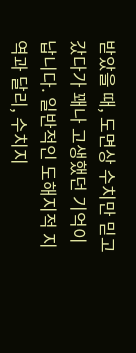받았을 때, 도면상 수치만 믿고 갔다가 꽤나 고생했던 기억이 납니다. 일반적인 도해지적 지역과 달리, 수치지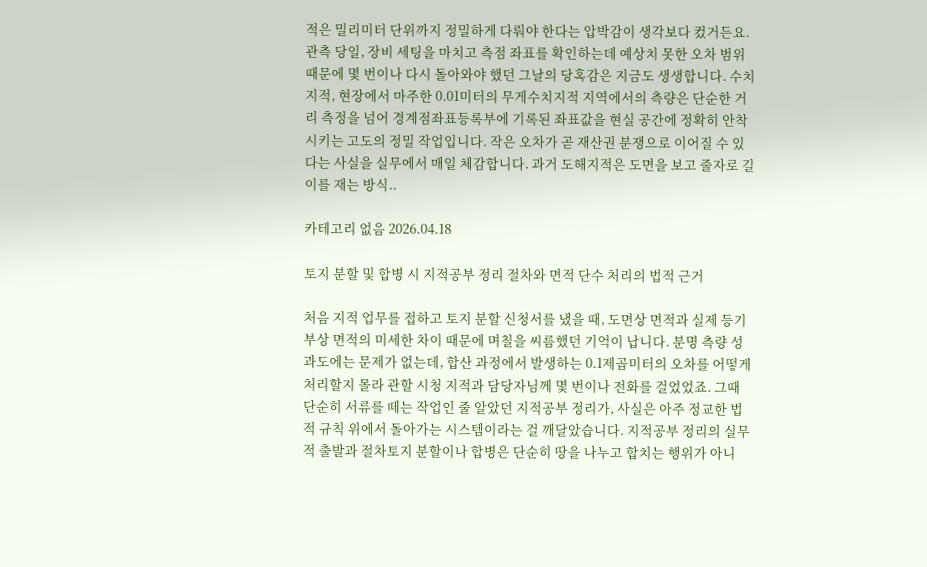적은 밀리미터 단위까지 정밀하게 다뤄야 한다는 압박감이 생각보다 컸거든요. 관측 당일, 장비 세팅을 마치고 측점 좌표를 확인하는데 예상치 못한 오차 범위 때문에 몇 번이나 다시 돌아와야 했던 그날의 당혹감은 지금도 생생합니다. 수치지적, 현장에서 마주한 0.01미터의 무게수치지적 지역에서의 측량은 단순한 거리 측정을 넘어 경계점좌표등록부에 기록된 좌표값을 현실 공간에 정확히 안착시키는 고도의 정밀 작업입니다. 작은 오차가 곧 재산권 분쟁으로 이어질 수 있다는 사실을 실무에서 매일 체감합니다. 과거 도해지적은 도면을 보고 줄자로 길이를 재는 방식..

카테고리 없음 2026.04.18

토지 분할 및 합병 시 지적공부 정리 절차와 면적 단수 처리의 법적 근거

처음 지적 업무를 접하고 토지 분할 신청서를 냈을 때, 도면상 면적과 실제 등기부상 면적의 미세한 차이 때문에 며칠을 씨름했던 기억이 납니다. 분명 측량 성과도에는 문제가 없는데, 합산 과정에서 발생하는 0.1제곱미터의 오차를 어떻게 처리할지 몰라 관할 시청 지적과 담당자님께 몇 번이나 전화를 걸었었죠. 그때 단순히 서류를 떼는 작업인 줄 알았던 지적공부 정리가, 사실은 아주 정교한 법적 규칙 위에서 돌아가는 시스템이라는 걸 깨달았습니다. 지적공부 정리의 실무적 출발과 절차토지 분할이나 합병은 단순히 땅을 나누고 합치는 행위가 아니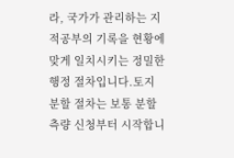라, 국가가 관리하는 지적공부의 기록을 현황에 맞게 일치시키는 정밀한 행정 절차입니다.토지 분할 절차는 보통 분할 측량 신청부터 시작합니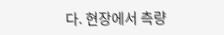다. 현장에서 측량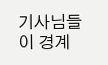기사님들이 경계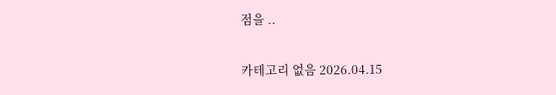점을 ..

카테고리 없음 2026.04.15